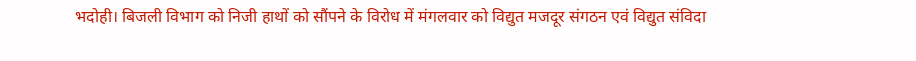भदोही। बिजली विभाग को निजी हाथों को सौंपने के विरोध में मंगलवार को विद्युत मजदूर संगठन एवं विद्युत संविदा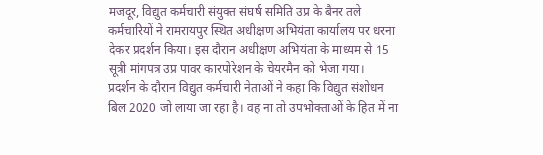मजदूर, विद्युत कर्मचारी संयुक्त संघर्ष समिति उप्र के बैनर तले कर्मचारियों ने रामरायपुर स्थित अधीक्षण अभियंता कार्यालय पर धरना देकर प्रदर्शन किया। इस दौरान अधीक्षण अभियंता के माध्यम से 15 सूत्री मांगपत्र उप्र पावर कारपोरेशन के चेयरमैन को भेजा गया।
प्रदर्शन के दौरान विद्युत कर्मचारी नेताओं ने कहा कि विद्युत संशोधन बिल 2020 जो लाया जा रहा है। वह ना तो उपभोक्ताओं के हित में ना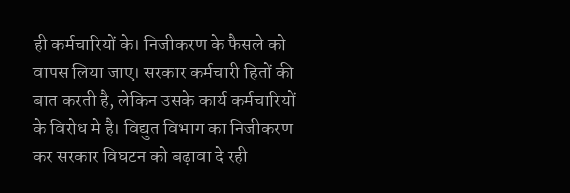ही कर्मचारियों के। निजीकरण के फैसले को वापस लिया जाए। सरकार कर्मचारी हितों की बात करती है, लेकिन उसके कार्य कर्मचारियों के विरोध मे है। विद्युत विभाग का निजीकरण कर सरकार विघटन को बढ़ावा दे रही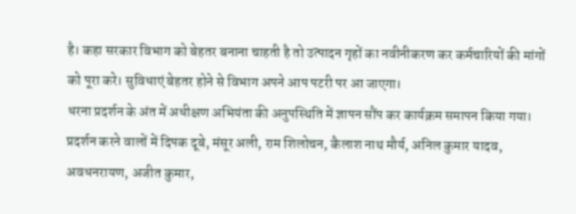है। कहा सरकार विभाग को बेहतर बनाना चाहती है तो उत्पादन गृहों का नवीनीकरण कर कर्मचारियों की मांगों को पूरा करे। सुविधाएं बेहतर होने से विभाग अपने आप पटरी पर आ जाएगा।
धरना प्रदर्शन के अंत में अधीक्षण अभियंता की अनुपस्थिति में ज्ञापन सौंप कर कार्यक्रम समापन किया गया। प्रदर्शन करने वालों में दिपक दूबे, मंसूर अली, राम शिलोचन, कैलाश नाथ मौर्य, अनिल कुमार यादव, अवधनरायण, अजीत कुमार,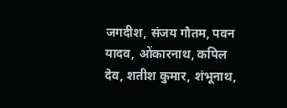जगदीश, संजय गौतम, पवन यादव, ओंकारनाथ, कपिल देव, शतीश कुमार, शंभूनाथ,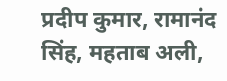प्रदीप कुमार, रामानंद सिंह, महताब अली,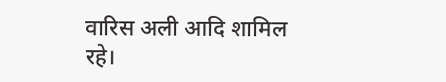वारिस अली आदि शामिल रहे।